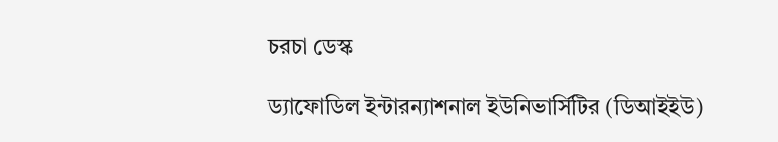চরচা ডেস্ক

ড্যাফোডিল ইন্টারন্যাশনাল ইউনিভার্সিটির (ডিআইইউ)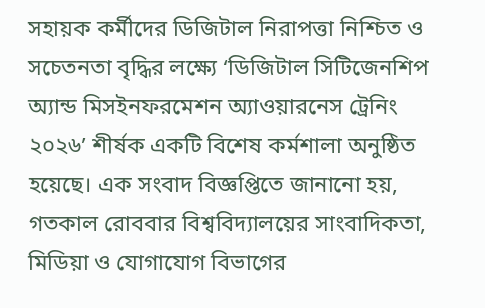সহায়ক কর্মীদের ডিজিটাল নিরাপত্তা নিশ্চিত ও সচেতনতা বৃদ্ধির লক্ষ্যে ‘ডিজিটাল সিটিজেনশিপ অ্যান্ড মিসইনফরমেশন অ্যাওয়ারনেস ট্রেনিং ২০২৬’ শীর্ষক একটি বিশেষ কর্মশালা অনুষ্ঠিত হয়েছে। এক সংবাদ বিজ্ঞপ্তিতে জানানো হয়, গতকাল রোববার বিশ্ববিদ্যালয়ের সাংবাদিকতা, মিডিয়া ও যোগাযোগ বিভাগের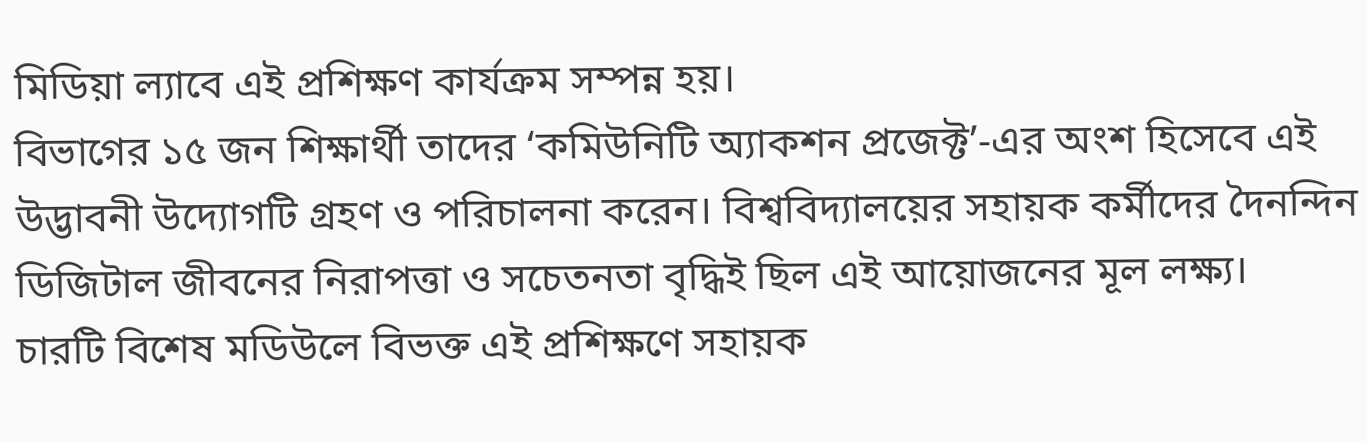মিডিয়া ল্যাবে এই প্রশিক্ষণ কার্যক্রম সম্পন্ন হয়।
বিভাগের ১৫ জন শিক্ষার্থী তাদের ‘কমিউনিটি অ্যাকশন প্রজেক্ট’-এর অংশ হিসেবে এই উদ্ভাবনী উদ্যোগটি গ্রহণ ও পরিচালনা করেন। বিশ্ববিদ্যালয়ের সহায়ক কর্মীদের দৈনন্দিন ডিজিটাল জীবনের নিরাপত্তা ও সচেতনতা বৃদ্ধিই ছিল এই আয়োজনের মূল লক্ষ্য।
চারটি বিশেষ মডিউলে বিভক্ত এই প্রশিক্ষণে সহায়ক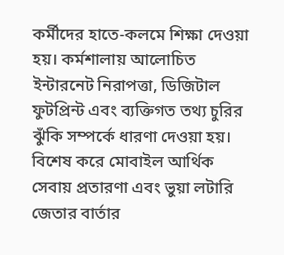কর্মীদের হাতে-কলমে শিক্ষা দেওয়া হয়। কর্মশালায় আলোচিত ইন্টারনেট নিরাপত্তা, ডিজিটাল ফুটপ্রিন্ট এবং ব্যক্তিগত তথ্য চুরির ঝুঁকি সম্পর্কে ধারণা দেওয়া হয়। বিশেষ করে মোবাইল আর্থিক সেবায় প্রতারণা এবং ভুয়া লটারি জেতার বার্তার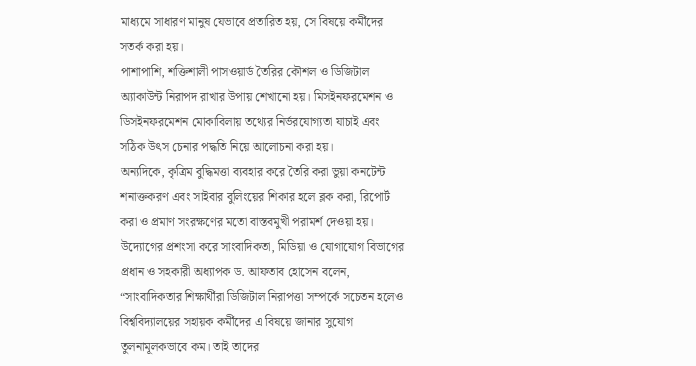মাধ্যমে সাধারণ মানুষ যেভাবে প্রতারিত হয়, সে বিষয়ে কর্মীদের সতর্ক করা হয়।
পাশাপাশি, শক্তিশালী পাসওয়ার্ড তৈরির কৌশল ও ডিজিটাল অ্যাকাউন্ট নিরাপদ রাখার উপায় শেখানো হয়। মিসইনফরমেশন ও ডিসইনফরমেশন মোকাবিলায় তথ্যের নির্ভরযোগ্যতা যাচাই এবং সঠিক উৎস চেনার পদ্ধতি নিয়ে আলোচনা করা হয়।
অন্যদিকে, কৃত্রিম বুদ্ধিমত্তা ব্যবহার করে তৈরি করা ভুয়া কনটেন্ট শনাক্তকরণ এবং সাইবার বুলিংয়ের শিকার হলে ব্লক করা, রিপোর্ট করা ও প্রমাণ সংরক্ষণের মতো বাস্তবমুখী পরামর্শ দেওয়া হয়।
উদ্যোগের প্রশংসা করে সাংবাদিকতা, মিডিয়া ও যোগাযোগ বিভাগের প্রধান ও সহকারী অধ্যাপক ড. আফতাব হোসেন বলেন, “সাংবাদিকতার শিক্ষার্থীরা ডিজিটাল নিরাপত্তা সম্পর্কে সচেতন হলেও বিশ্ববিদ্যালয়ের সহায়ক কর্মীদের এ বিষয়ে জানার সুযোগ তুলনামূলকভাবে কম। তাই তাদের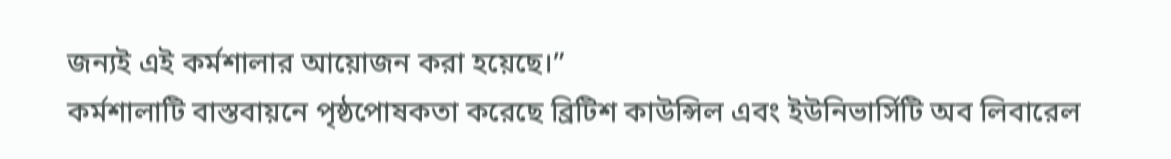জন্যই এই কর্মশালার আয়োজন করা হয়েছে।”
কর্মশালাটি বাস্তবায়নে পৃষ্ঠপোষকতা করেছে ব্রিটিশ কাউন্সিল এবং ইউনিভার্সিটি অব লিবারেল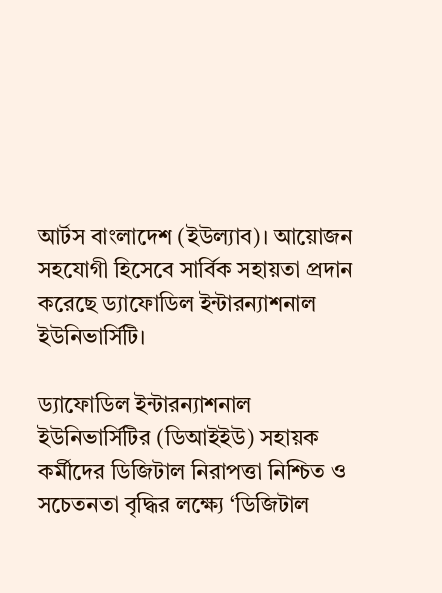আর্টস বাংলাদেশ (ইউল্যাব)। আয়োজন সহযোগী হিসেবে সার্বিক সহায়তা প্রদান করেছে ড্যাফোডিল ইন্টারন্যাশনাল ইউনিভার্সিটি।

ড্যাফোডিল ইন্টারন্যাশনাল ইউনিভার্সিটির (ডিআইইউ) সহায়ক কর্মীদের ডিজিটাল নিরাপত্তা নিশ্চিত ও সচেতনতা বৃদ্ধির লক্ষ্যে ‘ডিজিটাল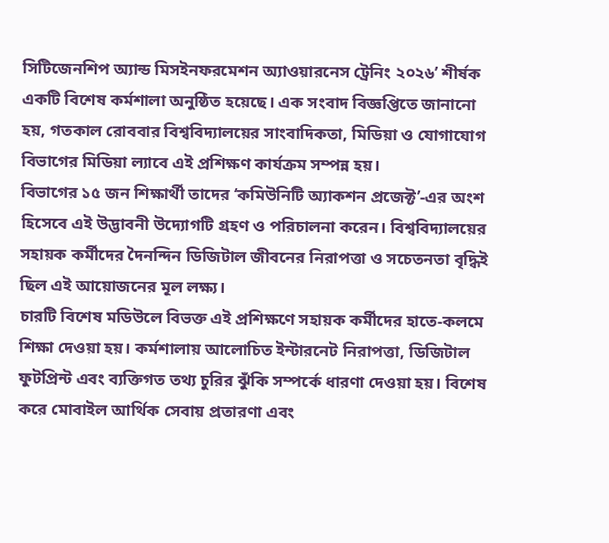সিটিজেনশিপ অ্যান্ড মিসইনফরমেশন অ্যাওয়ারনেস ট্রেনিং ২০২৬’ শীর্ষক একটি বিশেষ কর্মশালা অনুষ্ঠিত হয়েছে। এক সংবাদ বিজ্ঞপ্তিতে জানানো হয়, গতকাল রোববার বিশ্ববিদ্যালয়ের সাংবাদিকতা, মিডিয়া ও যোগাযোগ বিভাগের মিডিয়া ল্যাবে এই প্রশিক্ষণ কার্যক্রম সম্পন্ন হয়।
বিভাগের ১৫ জন শিক্ষার্থী তাদের ‘কমিউনিটি অ্যাকশন প্রজেক্ট’-এর অংশ হিসেবে এই উদ্ভাবনী উদ্যোগটি গ্রহণ ও পরিচালনা করেন। বিশ্ববিদ্যালয়ের সহায়ক কর্মীদের দৈনন্দিন ডিজিটাল জীবনের নিরাপত্তা ও সচেতনতা বৃদ্ধিই ছিল এই আয়োজনের মূল লক্ষ্য।
চারটি বিশেষ মডিউলে বিভক্ত এই প্রশিক্ষণে সহায়ক কর্মীদের হাতে-কলমে শিক্ষা দেওয়া হয়। কর্মশালায় আলোচিত ইন্টারনেট নিরাপত্তা, ডিজিটাল ফুটপ্রিন্ট এবং ব্যক্তিগত তথ্য চুরির ঝুঁকি সম্পর্কে ধারণা দেওয়া হয়। বিশেষ করে মোবাইল আর্থিক সেবায় প্রতারণা এবং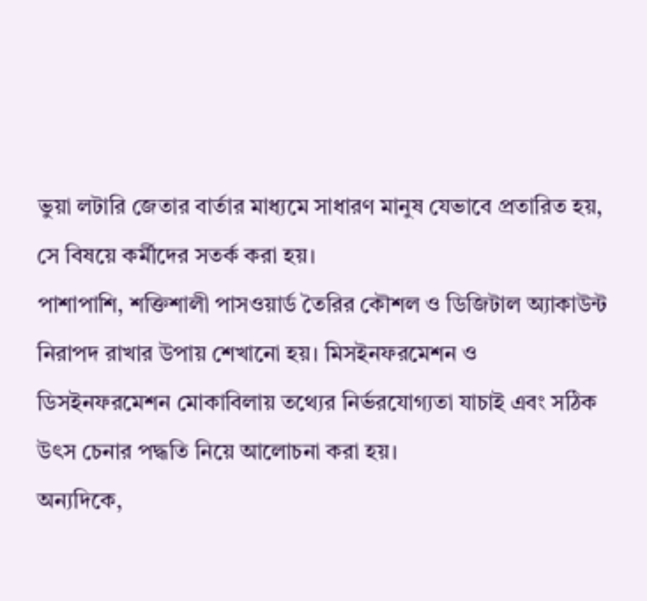ভুয়া লটারি জেতার বার্তার মাধ্যমে সাধারণ মানুষ যেভাবে প্রতারিত হয়, সে বিষয়ে কর্মীদের সতর্ক করা হয়।
পাশাপাশি, শক্তিশালী পাসওয়ার্ড তৈরির কৌশল ও ডিজিটাল অ্যাকাউন্ট নিরাপদ রাখার উপায় শেখানো হয়। মিসইনফরমেশন ও ডিসইনফরমেশন মোকাবিলায় তথ্যের নির্ভরযোগ্যতা যাচাই এবং সঠিক উৎস চেনার পদ্ধতি নিয়ে আলোচনা করা হয়।
অন্যদিকে,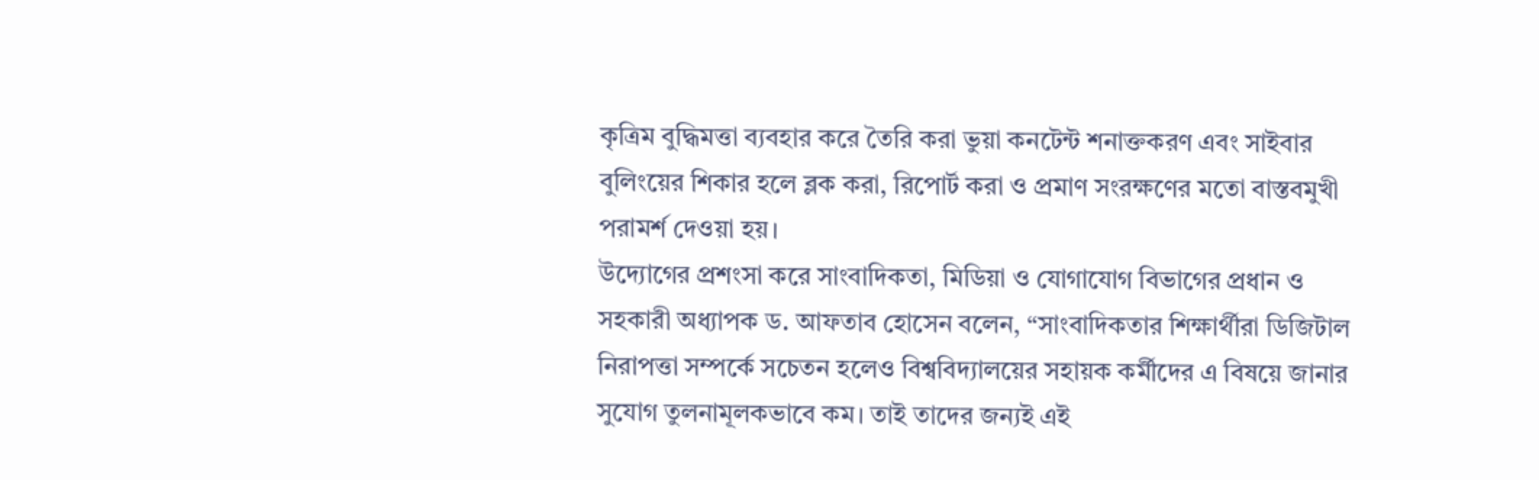কৃত্রিম বুদ্ধিমত্তা ব্যবহার করে তৈরি করা ভুয়া কনটেন্ট শনাক্তকরণ এবং সাইবার বুলিংয়ের শিকার হলে ব্লক করা, রিপোর্ট করা ও প্রমাণ সংরক্ষণের মতো বাস্তবমুখী পরামর্শ দেওয়া হয়।
উদ্যোগের প্রশংসা করে সাংবাদিকতা, মিডিয়া ও যোগাযোগ বিভাগের প্রধান ও সহকারী অধ্যাপক ড. আফতাব হোসেন বলেন, “সাংবাদিকতার শিক্ষার্থীরা ডিজিটাল নিরাপত্তা সম্পর্কে সচেতন হলেও বিশ্ববিদ্যালয়ের সহায়ক কর্মীদের এ বিষয়ে জানার সুযোগ তুলনামূলকভাবে কম। তাই তাদের জন্যই এই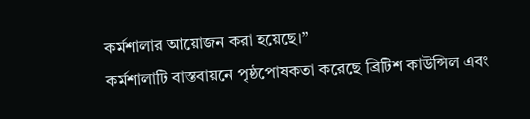কর্মশালার আয়োজন করা হয়েছে।”
কর্মশালাটি বাস্তবায়নে পৃষ্ঠপোষকতা করেছে ব্রিটিশ কাউন্সিল এবং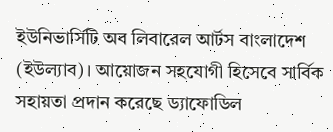ইউনিভার্সিটি অব লিবারেল আর্টস বাংলাদেশ (ইউল্যাব)। আয়োজন সহযোগী হিসেবে সার্বিক সহায়তা প্রদান করেছে ড্যাফোডিল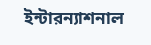ইন্টারন্যাশনাল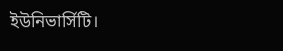ইউনিভার্সিটি।